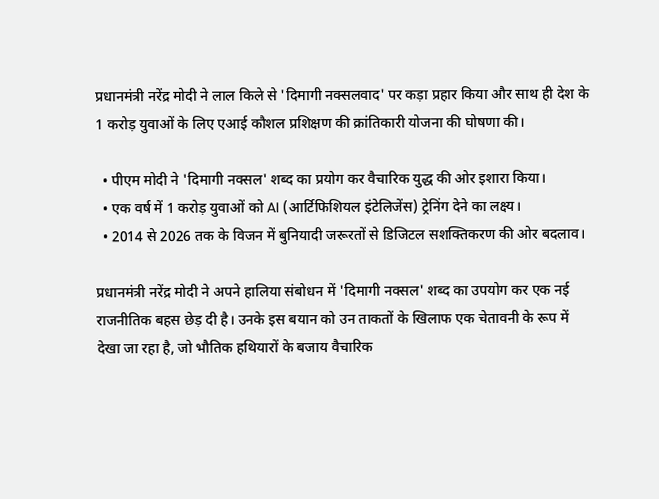प्रधानमंत्री नरेंद्र मोदी ने लाल किले से 'दिमागी नक्सलवाद' पर कड़ा प्रहार किया और साथ ही देश के 1 करोड़ युवाओं के लिए एआई कौशल प्रशिक्षण की क्रांतिकारी योजना की घोषणा की।

  • पीएम मोदी ने 'दिमागी नक्सल' शब्द का प्रयोग कर वैचारिक युद्ध की ओर इशारा किया।
  • एक वर्ष में 1 करोड़ युवाओं को AI (आर्टिफिशियल इंटेलिजेंस) ट्रेनिंग देने का लक्ष्य।
  • 2014 से 2026 तक के विजन में बुनियादी जरूरतों से डिजिटल सशक्तिकरण की ओर बदलाव।

प्रधानमंत्री नरेंद्र मोदी ने अपने हालिया संबोधन में 'दिमागी नक्सल' शब्द का उपयोग कर एक नई राजनीतिक बहस छेड़ दी है। उनके इस बयान को उन ताकतों के खिलाफ एक चेतावनी के रूप में देखा जा रहा है, जो भौतिक हथियारों के बजाय वैचारिक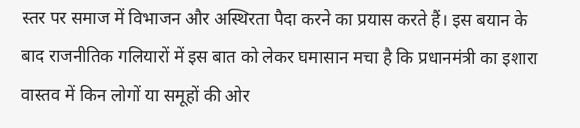स्तर पर समाज में विभाजन और अस्थिरता पैदा करने का प्रयास करते हैं। इस बयान के बाद राजनीतिक गलियारों में इस बात को लेकर घमासान मचा है कि प्रधानमंत्री का इशारा वास्तव में किन लोगों या समूहों की ओर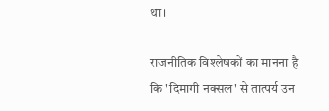था।

राजनीतिक विश्लेषकों का मानना है कि 'दिमागी नक्सल' से तात्पर्य उन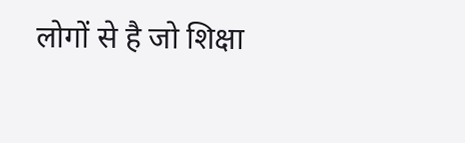लोगों से है जो शिक्षा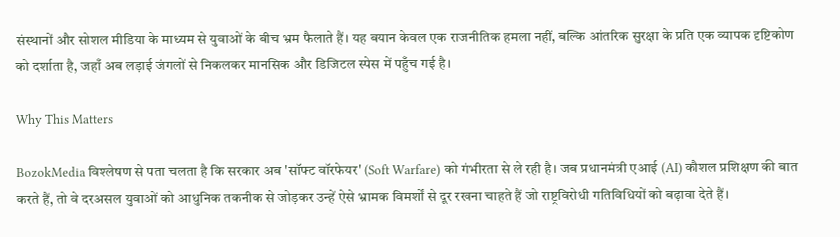संस्थानों और सोशल मीडिया के माध्यम से युवाओं के बीच भ्रम फैलाते हैं। यह बयान केवल एक राजनीतिक हमला नहीं, बल्कि आंतरिक सुरक्षा के प्रति एक व्यापक दृष्टिकोण को दर्शाता है, जहाँ अब लड़ाई जंगलों से निकलकर मानसिक और डिजिटल स्पेस में पहुँच गई है।

Why This Matters

BozokMedia विश्लेषण से पता चलता है कि सरकार अब 'सॉफ्ट वॉरफेयर' (Soft Warfare) को गंभीरता से ले रही है। जब प्रधानमंत्री एआई (AI) कौशल प्रशिक्षण की बात करते हैं, तो वे दरअसल युवाओं को आधुनिक तकनीक से जोड़कर उन्हें ऐसे भ्रामक विमर्शों से दूर रखना चाहते हैं जो राष्ट्रविरोधी गतिविधियों को बढ़ावा देते हैं।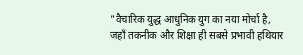"वैचारिक युद्ध आधुनिक युग का नया मोर्चा है, जहाँ तकनीक और शिक्षा ही सबसे प्रभावी हथियार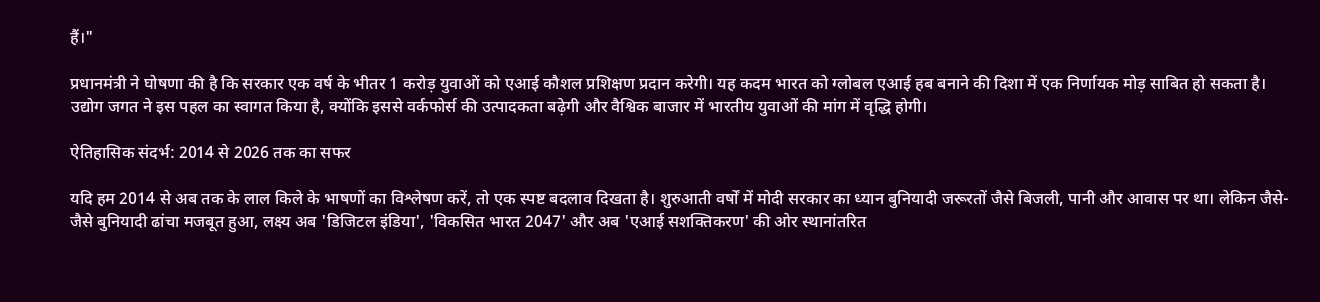हैं।"

प्रधानमंत्री ने घोषणा की है कि सरकार एक वर्ष के भीतर 1 करोड़ युवाओं को एआई कौशल प्रशिक्षण प्रदान करेगी। यह कदम भारत को ग्लोबल एआई हब बनाने की दिशा में एक निर्णायक मोड़ साबित हो सकता है। उद्योग जगत ने इस पहल का स्वागत किया है, क्योंकि इससे वर्कफोर्स की उत्पादकता बढ़ेगी और वैश्विक बाजार में भारतीय युवाओं की मांग में वृद्धि होगी।

ऐतिहासिक संदर्भ: 2014 से 2026 तक का सफर

यदि हम 2014 से अब तक के लाल किले के भाषणों का विश्लेषण करें, तो एक स्पष्ट बदलाव दिखता है। शुरुआती वर्षों में मोदी सरकार का ध्यान बुनियादी जरूरतों जैसे बिजली, पानी और आवास पर था। लेकिन जैसे-जैसे बुनियादी ढांचा मजबूत हुआ, लक्ष्य अब 'डिजिटल इंडिया', 'विकसित भारत 2047' और अब 'एआई सशक्तिकरण' की ओर स्थानांतरित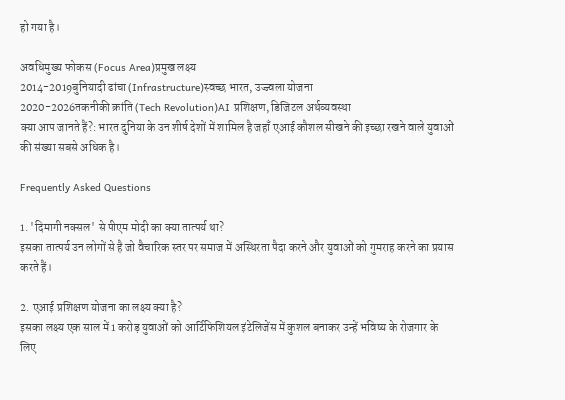हो गया है।

अवधिमुख्य फोकस (Focus Area)प्रमुख लक्ष्य
2014-2019बुनियादी ढांचा (Infrastructure)स्वच्छ भारत, उज्ज्वला योजना
2020-2026तकनीकी क्रांति (Tech Revolution)AI प्रशिक्षण, डिजिटल अर्थव्यवस्था
क्या आप जानते हैं?: भारत दुनिया के उन शीर्ष देशों में शामिल है जहाँ एआई कौशल सीखने की इच्छा रखने वाले युवाओं की संख्या सबसे अधिक है।

Frequently Asked Questions

1. 'दिमागी नक्सल' से पीएम मोदी का क्या तात्पर्य था?
इसका तात्पर्य उन लोगों से है जो वैचारिक स्तर पर समाज में अस्थिरता पैदा करने और युवाओं को गुमराह करने का प्रयास करते हैं।

2. एआई प्रशिक्षण योजना का लक्ष्य क्या है?
इसका लक्ष्य एक साल में 1 करोड़ युवाओं को आर्टिफिशियल इंटेलिजेंस में कुशल बनाकर उन्हें भविष्य के रोजगार के लिए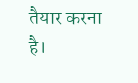तैयार करना है।